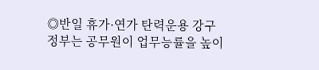◎반일 휴가·연가 탄력운용 강구
정부는 공무원이 업무능률을 높이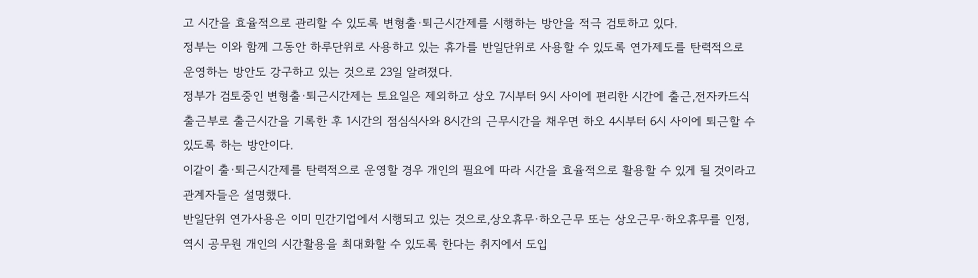고 시간을 효율적으로 관리할 수 있도록 변형출·퇴근시간제를 시행하는 방안을 적극 검토하고 있다.
정부는 이와 함께 그동안 하루단위로 사용하고 있는 휴가를 반일단위로 사용할 수 있도록 연가제도를 탄력적으로 운영하는 방안도 강구하고 있는 것으로 23일 알려졌다.
정부가 검토중인 변형출·퇴근시간제는 토요일은 제외하고 상오 7시부터 9시 사이에 편리한 시간에 출근,전자카드식 출근부로 출근시간을 기록한 후 1시간의 점심식사와 8시간의 근무시간을 채우면 하오 4시부터 6시 사이에 퇴근할 수 있도록 하는 방안이다.
이같이 출·퇴근시간제를 탄력적으로 운영할 경우 개인의 필요에 따라 시간을 효율적으로 활용할 수 있게 될 것이라고 관계자들은 설명했다.
반일단위 연가사용은 이미 민간기업에서 시행되고 있는 것으로,상오휴무·하오근무 또는 상오근무·하오휴무를 인정,역시 공무원 개인의 시간활용을 최대화할 수 있도록 한다는 취지에서 도입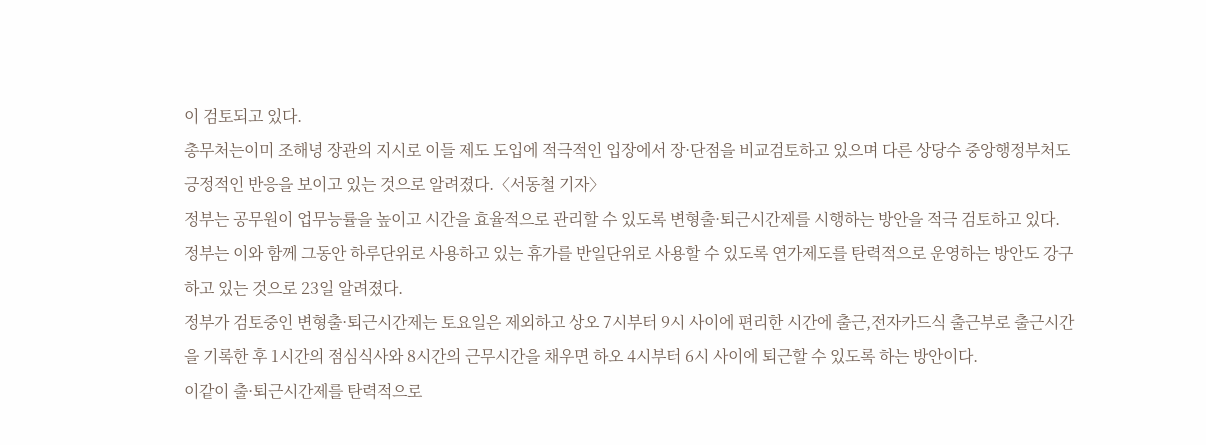이 검토되고 있다.
총무처는이미 조해녕 장관의 지시로 이들 제도 도입에 적극적인 입장에서 장·단점을 비교검토하고 있으며 다른 상당수 중앙행정부처도 긍정적인 반응을 보이고 있는 것으로 알려졌다.〈서동철 기자〉
정부는 공무원이 업무능률을 높이고 시간을 효율적으로 관리할 수 있도록 변형출·퇴근시간제를 시행하는 방안을 적극 검토하고 있다.
정부는 이와 함께 그동안 하루단위로 사용하고 있는 휴가를 반일단위로 사용할 수 있도록 연가제도를 탄력적으로 운영하는 방안도 강구하고 있는 것으로 23일 알려졌다.
정부가 검토중인 변형출·퇴근시간제는 토요일은 제외하고 상오 7시부터 9시 사이에 편리한 시간에 출근,전자카드식 출근부로 출근시간을 기록한 후 1시간의 점심식사와 8시간의 근무시간을 채우면 하오 4시부터 6시 사이에 퇴근할 수 있도록 하는 방안이다.
이같이 출·퇴근시간제를 탄력적으로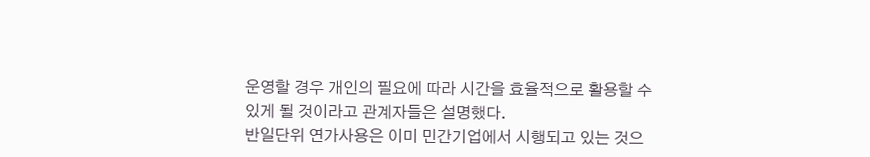운영할 경우 개인의 필요에 따라 시간을 효율적으로 활용할 수 있게 될 것이라고 관계자들은 설명했다.
반일단위 연가사용은 이미 민간기업에서 시행되고 있는 것으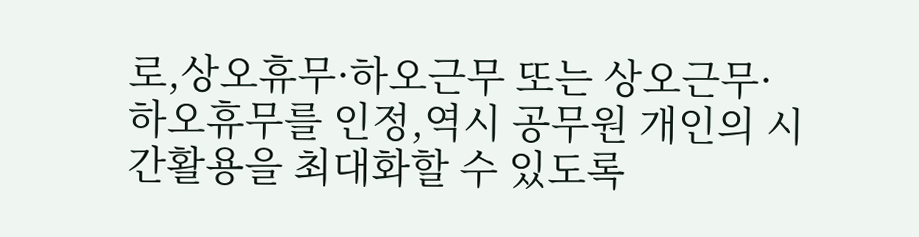로,상오휴무·하오근무 또는 상오근무·하오휴무를 인정,역시 공무원 개인의 시간활용을 최대화할 수 있도록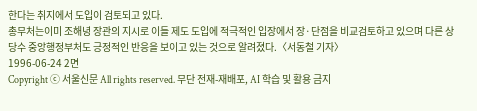한다는 취지에서 도입이 검토되고 있다.
총무처는이미 조해녕 장관의 지시로 이들 제도 도입에 적극적인 입장에서 장·단점을 비교검토하고 있으며 다른 상당수 중앙행정부처도 긍정적인 반응을 보이고 있는 것으로 알려졌다.〈서동철 기자〉
1996-06-24 2면
Copyright ⓒ 서울신문 All rights reserved. 무단 전재-재배포, AI 학습 및 활용 금지